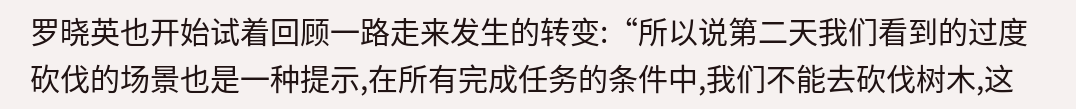罗晓英也开始试着回顾一路走来发生的转变:“所以说第二天我们看到的过度砍伐的场景也是一种提示,在所有完成任务的条件中,我们不能去砍伐树木,这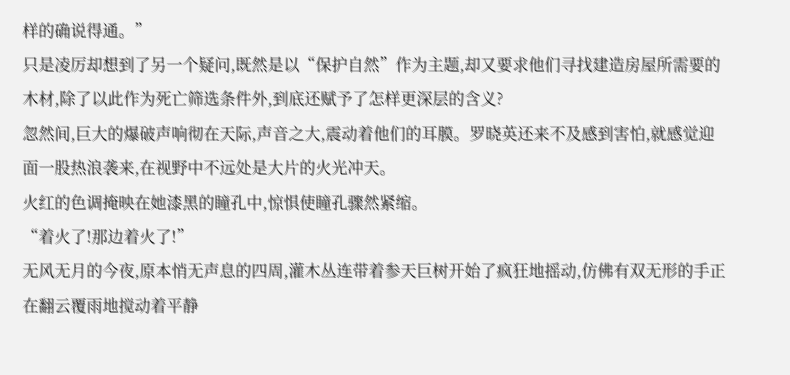样的确说得通。”
只是凌厉却想到了另一个疑问,既然是以“保护自然”作为主题,却又要求他们寻找建造房屋所需要的木材,除了以此作为死亡筛选条件外,到底还赋予了怎样更深层的含义?
忽然间,巨大的爆破声响彻在天际,声音之大,震动着他们的耳膜。罗晓英还来不及感到害怕,就感觉迎面一股热浪袭来,在视野中不远处是大片的火光冲天。
火红的色调掩映在她漆黑的瞳孔中,惊惧使瞳孔骤然紧缩。
“着火了!那边着火了!”
无风无月的今夜,原本悄无声息的四周,灌木丛连带着参天巨树开始了疯狂地摇动,仿佛有双无形的手正在翻云覆雨地搅动着平静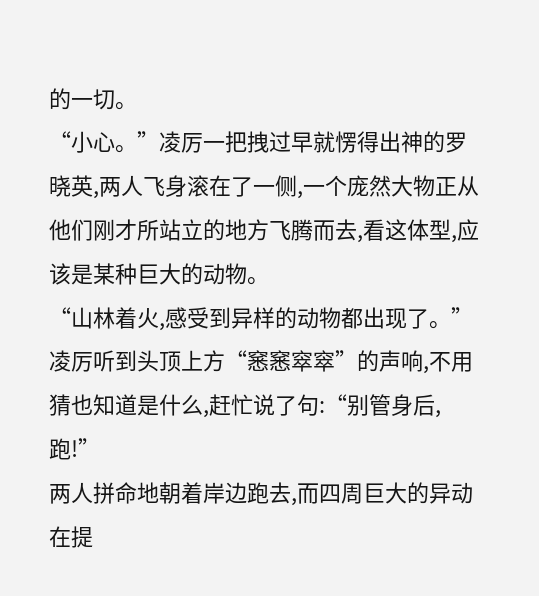的一切。
“小心。”凌厉一把拽过早就愣得出神的罗晓英,两人飞身滚在了一侧,一个庞然大物正从他们刚才所站立的地方飞腾而去,看这体型,应该是某种巨大的动物。
“山林着火,感受到异样的动物都出现了。”凌厉听到头顶上方“窸窸窣窣”的声响,不用猜也知道是什么,赶忙说了句:“别管身后,跑!”
两人拼命地朝着岸边跑去,而四周巨大的异动在提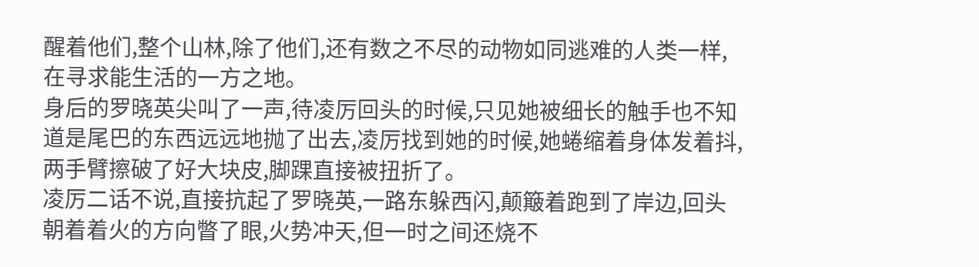醒着他们,整个山林,除了他们,还有数之不尽的动物如同逃难的人类一样,在寻求能生活的一方之地。
身后的罗晓英尖叫了一声,待凌厉回头的时候,只见她被细长的触手也不知道是尾巴的东西远远地抛了出去,凌厉找到她的时候,她蜷缩着身体发着抖,两手臂擦破了好大块皮,脚踝直接被扭折了。
凌厉二话不说,直接抗起了罗晓英,一路东躲西闪,颠簸着跑到了岸边,回头朝着着火的方向瞥了眼,火势冲天,但一时之间还烧不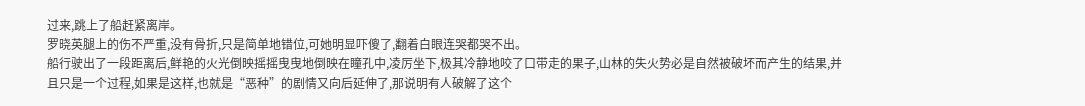过来,跳上了船赶紧离岸。
罗晓英腿上的伤不严重,没有骨折,只是简单地错位,可她明显吓傻了,翻着白眼连哭都哭不出。
船行驶出了一段距离后,鲜艳的火光倒映摇摇曳曳地倒映在瞳孔中,凌厉坐下,极其冷静地咬了口带走的果子,山林的失火势必是自然被破坏而产生的结果,并且只是一个过程,如果是这样,也就是“恶种”的剧情又向后延伸了,那说明有人破解了这个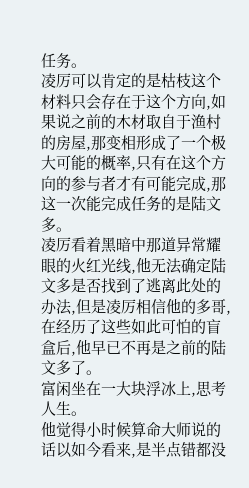任务。
凌厉可以肯定的是枯枝这个材料只会存在于这个方向,如果说之前的木材取自于渔村的房屋,那变相形成了一个极大可能的概率,只有在这个方向的参与者才有可能完成,那这一次能完成任务的是陆文多。
凌厉看着黑暗中那道异常耀眼的火红光线,他无法确定陆文多是否找到了逃离此处的办法,但是凌厉相信他的多哥,在经历了这些如此可怕的盲盒后,他早已不再是之前的陆文多了。
富闲坐在一大块浮冰上,思考人生。
他觉得小时候算命大师说的话以如今看来,是半点错都没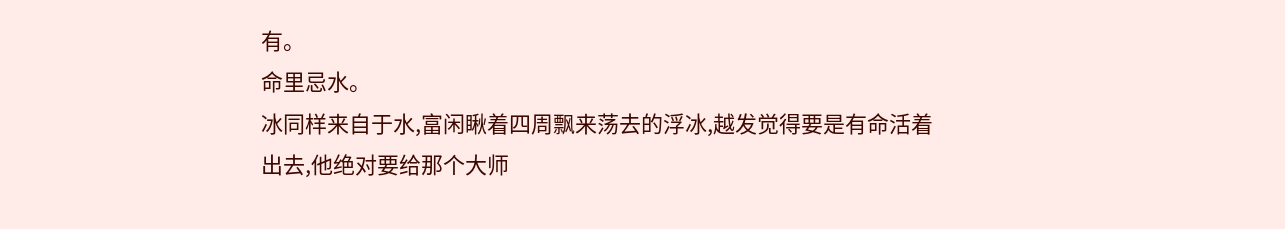有。
命里忌水。
冰同样来自于水,富闲瞅着四周飘来荡去的浮冰,越发觉得要是有命活着出去,他绝对要给那个大师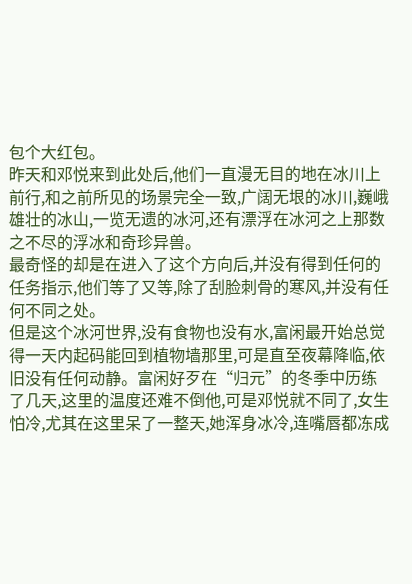包个大红包。
昨天和邓悦来到此处后,他们一直漫无目的地在冰川上前行,和之前所见的场景完全一致,广阔无垠的冰川,巍峨雄壮的冰山,一览无遗的冰河,还有漂浮在冰河之上那数之不尽的浮冰和奇珍异兽。
最奇怪的却是在进入了这个方向后,并没有得到任何的任务指示,他们等了又等,除了刮脸刺骨的寒风,并没有任何不同之处。
但是这个冰河世界,没有食物也没有水,富闲最开始总觉得一天内起码能回到植物墙那里,可是直至夜幕降临,依旧没有任何动静。富闲好歹在“归元”的冬季中历练了几天,这里的温度还难不倒他,可是邓悦就不同了,女生怕冷,尤其在这里呆了一整天,她浑身冰冷,连嘴唇都冻成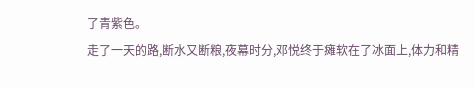了青紫色。
走了一天的路,断水又断粮,夜幕时分,邓悦终于瘫软在了冰面上,体力和精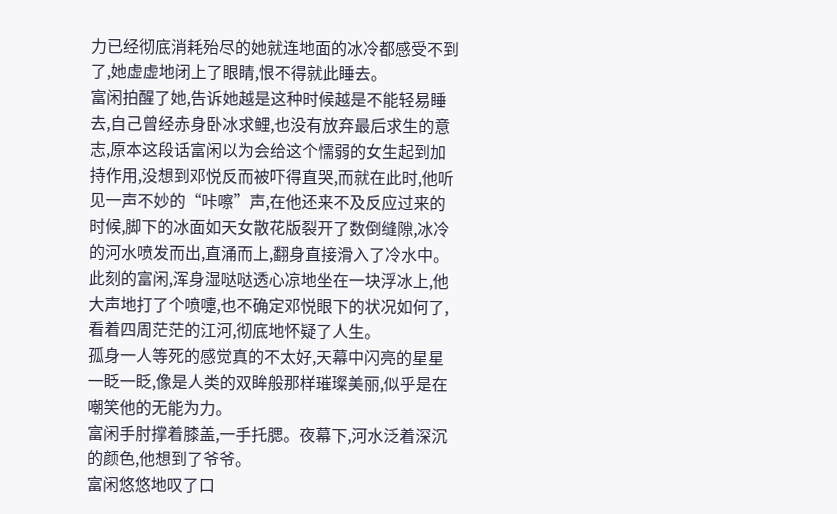力已经彻底消耗殆尽的她就连地面的冰冷都感受不到了,她虚虚地闭上了眼睛,恨不得就此睡去。
富闲拍醒了她,告诉她越是这种时候越是不能轻易睡去,自己曾经赤身卧冰求鲤,也没有放弃最后求生的意志,原本这段话富闲以为会给这个懦弱的女生起到加持作用,没想到邓悦反而被吓得直哭,而就在此时,他听见一声不妙的“咔嚓”声,在他还来不及反应过来的时候,脚下的冰面如天女散花版裂开了数倒缝隙,冰冷的河水喷发而出,直涌而上,翻身直接滑入了冷水中。
此刻的富闲,浑身湿哒哒透心凉地坐在一块浮冰上,他大声地打了个喷嚏,也不确定邓悦眼下的状况如何了,看着四周茫茫的江河,彻底地怀疑了人生。
孤身一人等死的感觉真的不太好,天幕中闪亮的星星一眨一眨,像是人类的双眸般那样璀璨美丽,似乎是在嘲笑他的无能为力。
富闲手肘撑着膝盖,一手托腮。夜幕下,河水泛着深沉的颜色,他想到了爷爷。
富闲悠悠地叹了口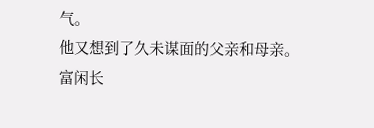气。
他又想到了久未谋面的父亲和母亲。
富闲长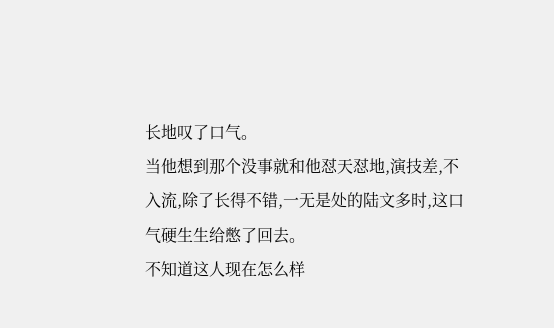长地叹了口气。
当他想到那个没事就和他怼天怼地,演技差,不入流,除了长得不错,一无是处的陆文多时,这口气硬生生给憋了回去。
不知道这人现在怎么样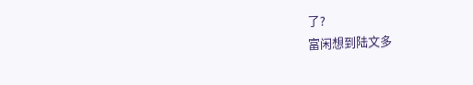了?
富闲想到陆文多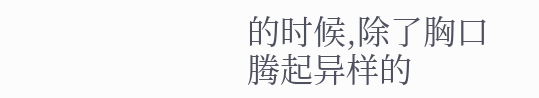的时候,除了胸口腾起异样的